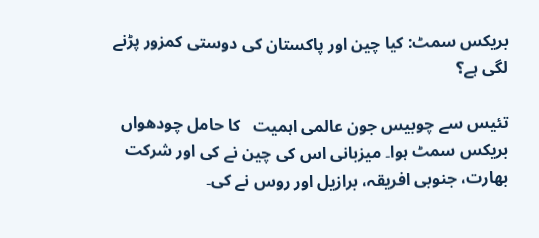بریکس سمٹ: کیا چین اور پاکستان کی دوستی کمزور پڑنے لگی ہے؟

تئیس سے چوبیس جون عالمی اہمیت   کا حامل چودھواں بریکس سمٹ ہوا۔ میزبانی اس کی چین نے کی اور شرکت بھارت، جنوبی افریقہ، برازیل اور روس نے کی۔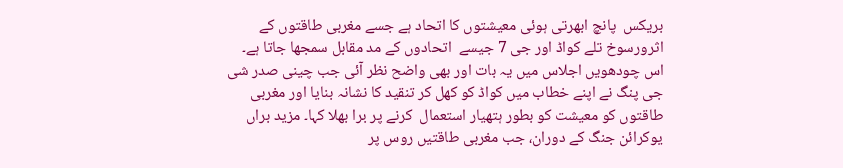بریکس  پانچ ابھرتی ہوئی معیشتوں کا اتحاد ہے جسے مغربی طاقتوں کے اثرورسوخ تلے کواڈ اور جی 7 جیسے  اتحادوں کے مد مقابل سمجھا جاتا ہے۔  اس چودھویں اجلاس میں یہ بات اور بھی واضح نظر آئی جب چینی صدر شی جی پنگ نے اپنے خطاب میں کواڈ کو کھل کر تنقید کا نشانہ بنایا اور مغربی طاقتوں کو معیشت کو بطور ہتھیار استعمال  کرنے پر برا بھلا کہا۔ مزید براں  یوکرائن جنگ کے دوران، جب مغربی طاقتیں روس پر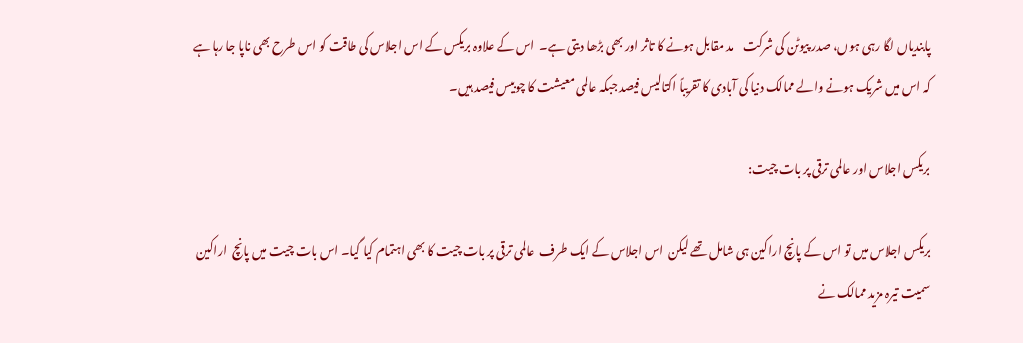پابندیاں لگا رہی ہوں، صدر پیوٹن کی شرکت    مد مقابل ہونے کا تاثر اور بھی بڑھا دیتی ہے۔  اس کے علاوہ بریکس کے اس اجلاس کی طاقت کو اس طرح بھی ناپا جا رہا ہے کہ اس میں شریک ہونے والے ممالک دنیا کی آبادی کا تقریباً اکتالیس فیصد جبکہ عالمی معیشت کا چوبیس فیصد ہیں۔

بریکس اجلاس اور عالمی ترقی پر بات چیت:

بریکس اجلاس میں تو اس کے پانچ اراکین ہی شامل تھے لیکن  اس اجلاس کے ایک طرف  عالمی ترقی پر بات چیت کا بھی اہتمام کیا گیا۔ اس بات چیت میں پانچ  اراکین سمیت تیرہ مزید ممالک نے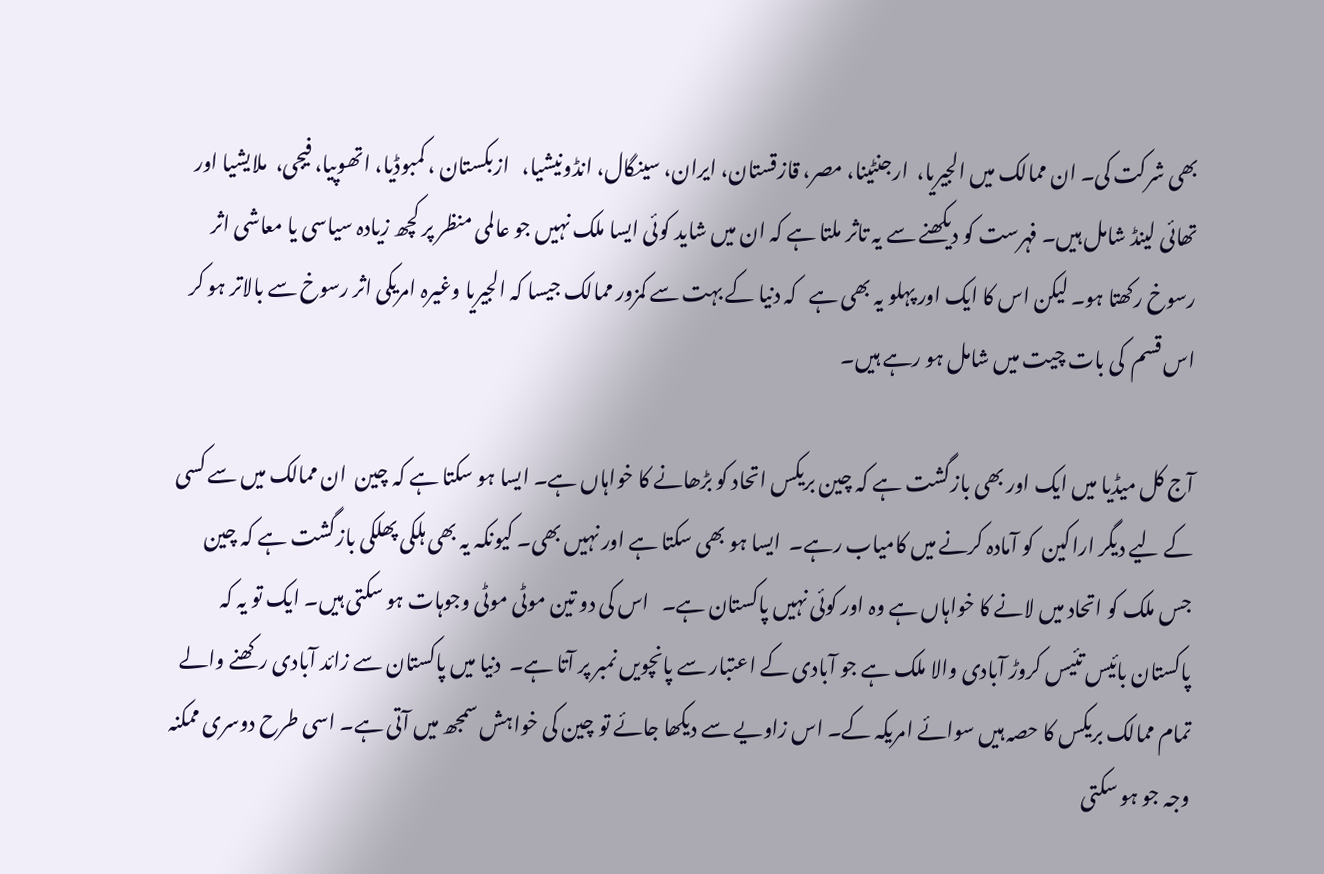بھی شرکت کی۔ ان ممالک میں الجیریا،  ارجنٹینا، مصر، قازقستان، ایران، سینگال، انڈونیشیا،   ازبکستان ، کمبوڈیا، اتھوپیا، فیجی،  ملایشیا اور تھائی لینڈ شامل ہیں۔ فہرست کو دیکھنے سے یہ تاثر ملتا ہے کہ ان میں شاید کوئی ایسا ملک نہیں جو عالمی منظر پر کچھ زیادہ سیاسی یا معاشی اثر رسوخ رکھتا ہو۔ لیکن اس کا ایک اور پہلو یہ بھی ہے   کہ دنیا کے بہت سے کمزور ممالک جیسا کہ الجیریا وغیرہ امریکی اثر رسوخ سے بالاتر ہو کر اس قسم  کی بات چیت میں شامل ہو رہے ہیں۔

آج کل میڈیا میں ایک اور بھی بازگشت ہے کہ چین بریکس اتحاد کو بڑھانے کا خواہاں ہے۔ ایسا ہو سکتا ہے کہ چین  ان ممالک میں سے کسی کے لیے دیگر اراکین  کو آمادہ کرنے میں کامیاب رہے۔  ایسا ہو بھی سکتا ہے اور نہیں بھی۔ کیونکہ یہ بھی ہلکی پھلکی بازگشت ہے کہ چین جس ملک کو اتحاد میں لانے کا خواہاں ہے وہ اور کوئی نہیں پاکستان ہے۔   اس کی دو تین موٹی موٹی وجوہات ہو سکتی ہیں۔ ایک تو یہ کہ پاکستان بائیس تئیس کروڑ آبادی والا ملک ہے جو آبادی کے اعتبار سے پانچویں نمبر پر آتا ہے۔  دنیا میں پاکستان سے زائد آبادی رکھنے والے تمام ممالک بریکس کا حصہ ہیں سوائے امریکہ کے۔ اس زاویے سے دیکھا جائے تو چین کی خواہش سمجھ میں آتی ہے۔ اسی طرح دوسری ممکنہ وجہ جو ہو سکتی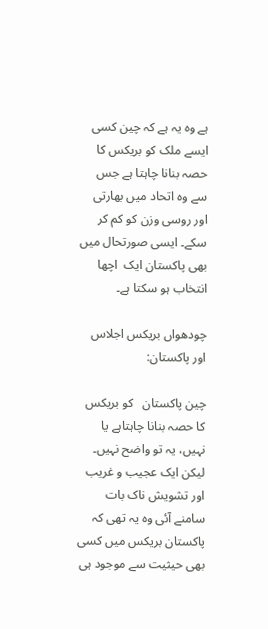ہے وہ یہ ہے کہ چین کسی ایسے ملک کو بریکس کا حصہ بنانا چاہتا ہے جس سے وہ اتحاد میں بھارتی اور روسی وزن کو کم کر سکے۔ ایسی صورتحال میں بھی پاکستان ایک  اچھا انتخاب ہو سکتا ہے۔

چودھواں بریکس اجلاس اور پاکستان:

چین پاکستان   کو بریکس کا حصہ بنانا چاہتاہے یا نہیں، یہ تو واضح نہیں۔ لیکن ایک عجیب و غریب  اور تشویش ناک بات سامنے آئی وہ یہ تھی کہ پاکستان بریکس میں کسی بھی حیثیت سے موجود ہی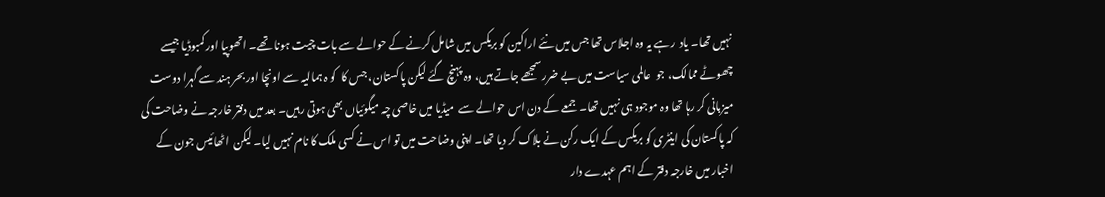نہیں تھا۔ یاد  رہے یہ وہ اجلاس تھا جس میں نئے اراکین کو بریکس میں شامل کرنے کے حوالے سے بات چیت ہونا تھے۔ اتھوپیا اور کمبوڈیا جیسے چھوٹے ممالک، جو  عالمی سیاست میں بے ضررسمجھے جاتے ہیں، وہ پہنچ گئے لیکن پاکستان، جس کا  کو ہ ہمالیہ سے اونچا اور بحر ہند سے گہرا دوست میزبانی کر رہا تھا وہ موجود ہی نہیں تھا۔  جمعے کے دن اس حوالے سے  میڈیا میں خاصی چہ میگوئیاں بھی ہوتی رہیں۔ بعد میں دفتر خارجہ نے وضاحت کی کہ پاکستان کی اینٹری کو بریکس کے ایک رکن نے بلاک کر دیا تھا۔ اپنی وضاحت میں تو اس نے کسی ملک کا نام نہیں لیا۔ لیکن  اٹھائیس جون کے اخبار میں خارجہ دفتر کے اہم عہدے دار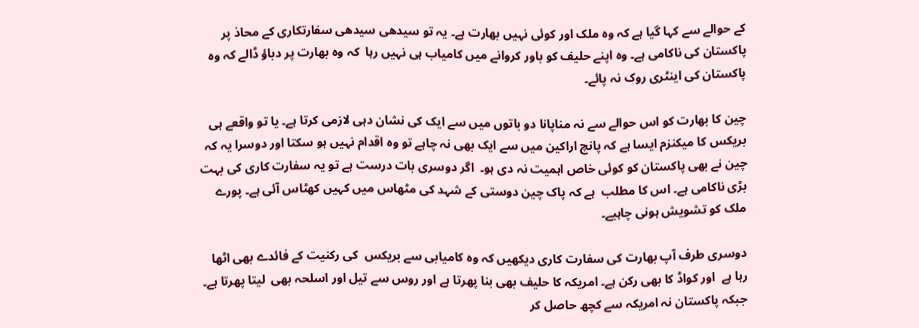کے حوالے سے کہا گیا ہے کہ وہ ملک اور کوئی نہیں بھارت ہے۔ یہ تو سیدھی سیدھی سفارتکاری کے محاذ پر پاکستان کی ناکامی ہے۔ وہ اپنے حلیف کو باور کروانے میں کامیاب ہی نہیں رہا  کہ وہ بھارت پر دباؤ ڈالے کہ وہ پاکستان کی اینٹری روک نہ پائے۔

چین کا بھارت کو اس حوالے سے نہ مناپانا دو باتوں میں سے ایک کی نشان دہی لازمی کرتا ہے۔ یا تو واقعے ہی بریکس کا میکنزم ایسا ہے کہ پانچ اراکین میں سے ایک بھی نہ چاہے تو وہ اقدام نہیں ہو سکتا اور دوسرا یہ کہ چین نے بھی پاکستان کو کوئی خاص اہمیت نہ دی ہو۔  اگر دوسری بات درست ہے تو یہ سفارت کاری کی بہت بڑی ناکامی ہے۔ اس کا مطلب  ہے کہ پاک چین دوستی کے شہد کی مٹھاس میں کہیں کھٹاس آئی ہے۔ پورے ملک کو تشویش ہونی چاہیے۔

دوسری طرف آپ بھارت کی سفارت کاری دیکھیں کہ وہ کامیابی سے بریکس  کی رکنیت کے فائدے بھی اٹھا رہا ہے  اور کواڈ کا بھی رکن ہے۔ امریکہ کا حلیف بھی بنا پھرتا ہے اور روس سے تیل اور اسلحہ بھی  لیتا پھرتا ہے۔ جبکہ پاکستان نہ امریکہ سے کچھ حاصل کر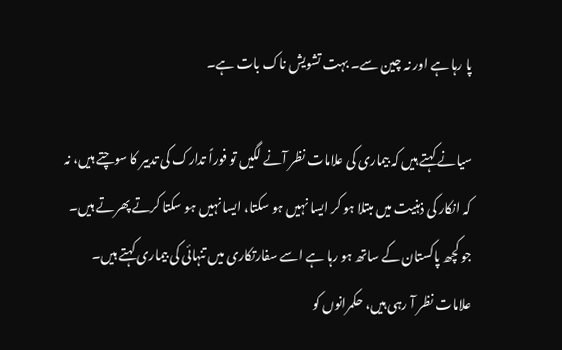پا رہا ہے اور نہ چین سے۔ بہت تشویش ناک بات ہے۔

سیانے کہتے ہیں کہ بیماری کی علامات نظر آنے لگیں تو فوراً تدارک کی تدبیر کا سوچتے ہیں، نہ کہ انکار کی ذہنیت میں مبتلا ہو کر ایسا نہیں ہو سکتا، ایسا نہیں ہو سکتا کرتے پھرتے ہیں۔  جو کچھ پاکستان کے ساتھ ہو رہا ہے اسے سفارتکاری میں تنہائی کی بیماری کہتے ہیں۔ علامات نظر آ رہی ہیں، حکمرانوں کو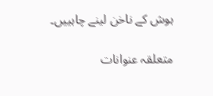ہوش کے ناخن لینے چاہییں۔

متعلقہ عنوانات